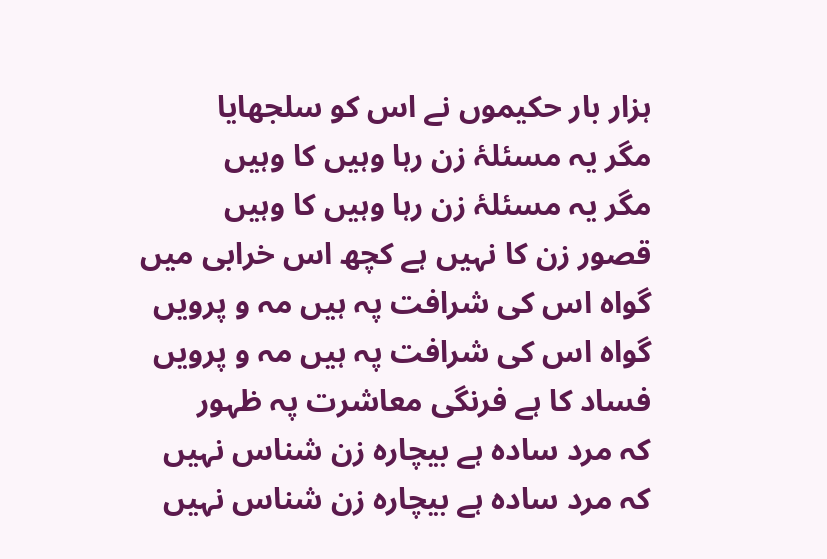ہزار بار حکیموں نے اس کو سلجھایا
مگر یہ مسئلۂ زن رہا وہیں کا وہیں
مگر یہ مسئلۂ زن رہا وہیں کا وہیں
قصور زن کا نہیں ہے کچھ اس خرابی میں
گواہ اس کی شرافت پہ ہیں مہ و پرویں
گواہ اس کی شرافت پہ ہیں مہ و پرویں
فساد کا ہے فرنگی معاشرت پہ ظہور
کہ مرد سادہ ہے بیچارہ زن شناس نہیں
کہ مرد سادہ ہے بیچارہ زن شناس نہیں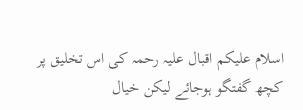اسلام علیکم اقبال علیہ رحمہ کی اس تخلیق پر کچھ گفتگو ہوجائے لیکن خیال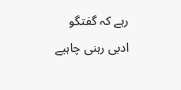رہے کہ گفتگو ادبی رہنی چاہیے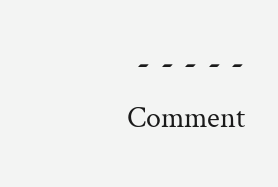۔ ۔ ۔ ۔ ۔
Comment